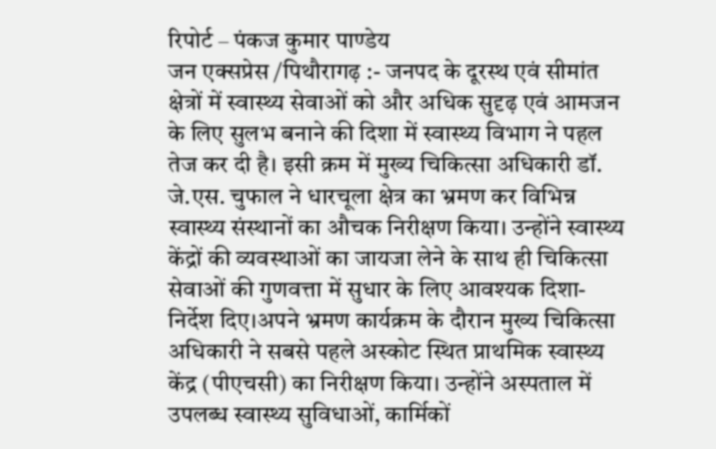रिपोर्ट – पंकज कुमार पाण्डेय
जन एक्सप्रेस /पिथौरागढ़ :- जनपद के दूरस्थ एवं सीमांत क्षेत्रों में स्वास्थ्य सेवाओं को और अधिक सुदृढ़ एवं आमजन के लिए सुलभ बनाने की दिशा में स्वास्थ्य विभाग ने पहल तेज कर दी है। इसी क्रम में मुख्य चिकित्सा अधिकारी डॉ. जे.एस. चुफाल ने धारचूला क्षेत्र का भ्रमण कर विभिन्न स्वास्थ्य संस्थानों का औचक निरीक्षण किया। उन्होंने स्वास्थ्य केंद्रों की व्यवस्थाओं का जायजा लेने के साथ ही चिकित्सा सेवाओं की गुणवत्ता में सुधार के लिए आवश्यक दिशा-निर्देश दिए।अपने भ्रमण कार्यक्रम के दौरान मुख्य चिकित्सा अधिकारी ने सबसे पहले अस्कोट स्थित प्राथमिक स्वास्थ्य केंद्र (पीएचसी) का निरीक्षण किया। उन्होंने अस्पताल में उपलब्ध स्वास्थ्य सुविधाओं, कार्मिकों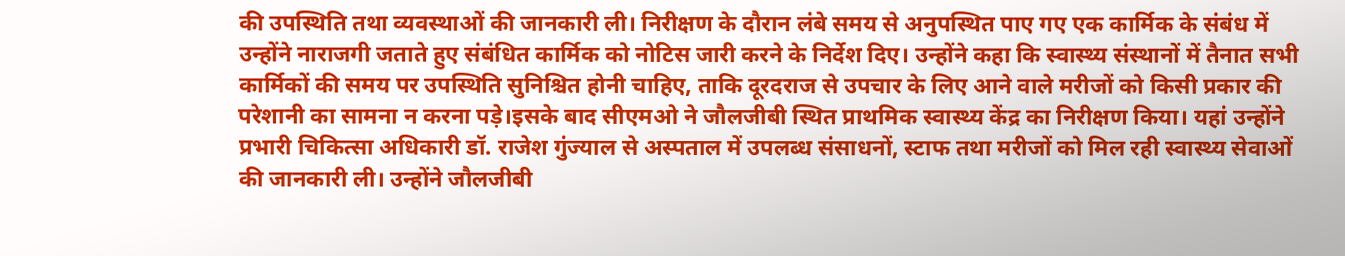की उपस्थिति तथा व्यवस्थाओं की जानकारी ली। निरीक्षण के दौरान लंबे समय से अनुपस्थित पाए गए एक कार्मिक के संबंध में उन्होंने नाराजगी जताते हुए संबंधित कार्मिक को नोटिस जारी करने के निर्देश दिए। उन्होंने कहा कि स्वास्थ्य संस्थानों में तैनात सभी कार्मिकों की समय पर उपस्थिति सुनिश्चित होनी चाहिए, ताकि दूरदराज से उपचार के लिए आने वाले मरीजों को किसी प्रकार की परेशानी का सामना न करना पड़े।इसके बाद सीएमओ ने जौलजीबी स्थित प्राथमिक स्वास्थ्य केंद्र का निरीक्षण किया। यहां उन्होंने प्रभारी चिकित्सा अधिकारी डॉ. राजेश गुंज्याल से अस्पताल में उपलब्ध संसाधनों, स्टाफ तथा मरीजों को मिल रही स्वास्थ्य सेवाओं की जानकारी ली। उन्होंने जौलजीबी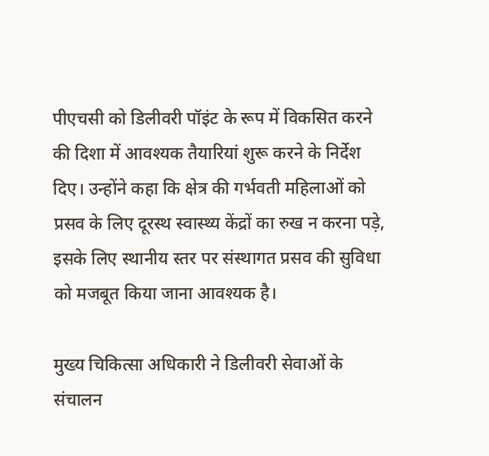पीएचसी को डिलीवरी पॉइंट के रूप में विकसित करने की दिशा में आवश्यक तैयारियां शुरू करने के निर्देश दिए। उन्होंने कहा कि क्षेत्र की गर्भवती महिलाओं को प्रसव के लिए दूरस्थ स्वास्थ्य केंद्रों का रुख न करना पड़े, इसके लिए स्थानीय स्तर पर संस्थागत प्रसव की सुविधा को मजबूत किया जाना आवश्यक है।

मुख्य चिकित्सा अधिकारी ने डिलीवरी सेवाओं के संचालन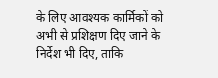के लिए आवश्यक कार्मिकों को अभी से प्रशिक्षण दिए जाने के निर्देश भी दिए, ताकि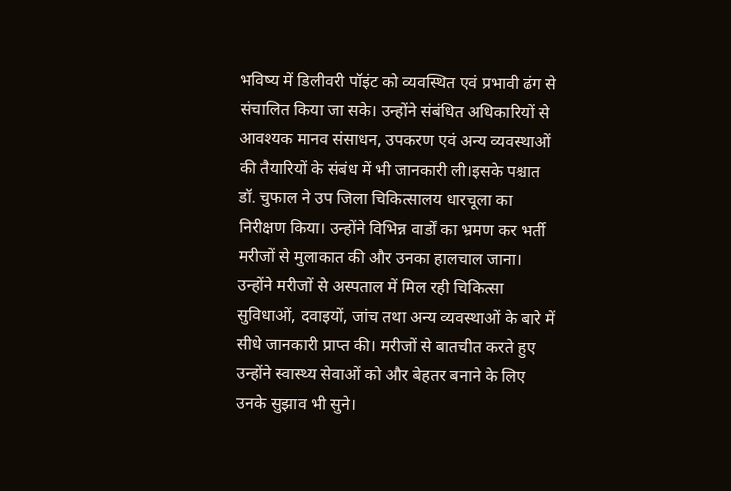भविष्य में डिलीवरी पॉइंट को व्यवस्थित एवं प्रभावी ढंग से संचालित किया जा सके। उन्होंने संबंधित अधिकारियों से आवश्यक मानव संसाधन, उपकरण एवं अन्य व्यवस्थाओं की तैयारियों के संबंध में भी जानकारी ली।इसके पश्चात डॉ. चुफाल ने उप जिला चिकित्सालय धारचूला का निरीक्षण किया। उन्होंने विभिन्न वार्डों का भ्रमण कर भर्ती मरीजों से मुलाकात की और उनका हालचाल जाना। उन्होंने मरीजों से अस्पताल में मिल रही चिकित्सा सुविधाओं, दवाइयों, जांच तथा अन्य व्यवस्थाओं के बारे में सीधे जानकारी प्राप्त की। मरीजों से बातचीत करते हुए उन्होंने स्वास्थ्य सेवाओं को और बेहतर बनाने के लिए उनके सुझाव भी सुने।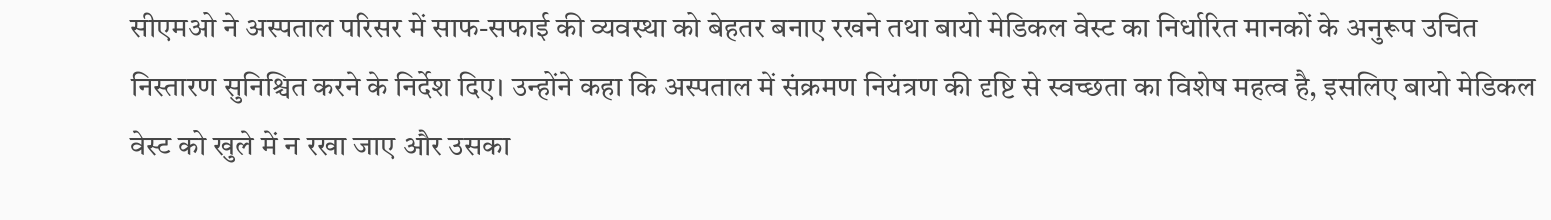सीएमओ ने अस्पताल परिसर में साफ-सफाई की व्यवस्था को बेहतर बनाए रखने तथा बायो मेडिकल वेस्ट का निर्धारित मानकों के अनुरूप उचित निस्तारण सुनिश्चित करने के निर्देश दिए। उन्होंने कहा कि अस्पताल में संक्रमण नियंत्रण की दृष्टि से स्वच्छता का विशेष महत्व है, इसलिए बायो मेडिकल वेस्ट को खुले में न रखा जाए और उसका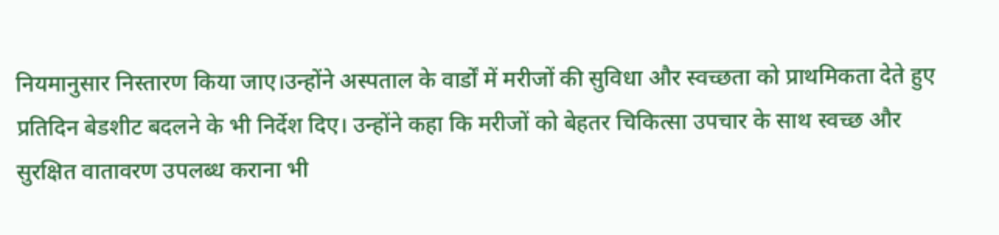नियमानुसार निस्तारण किया जाए।उन्होंने अस्पताल के वार्डों में मरीजों की सुविधा और स्वच्छता को प्राथमिकता देते हुए प्रतिदिन बेडशीट बदलने के भी निर्देश दिए। उन्होंने कहा कि मरीजों को बेहतर चिकित्सा उपचार के साथ स्वच्छ और सुरक्षित वातावरण उपलब्ध कराना भी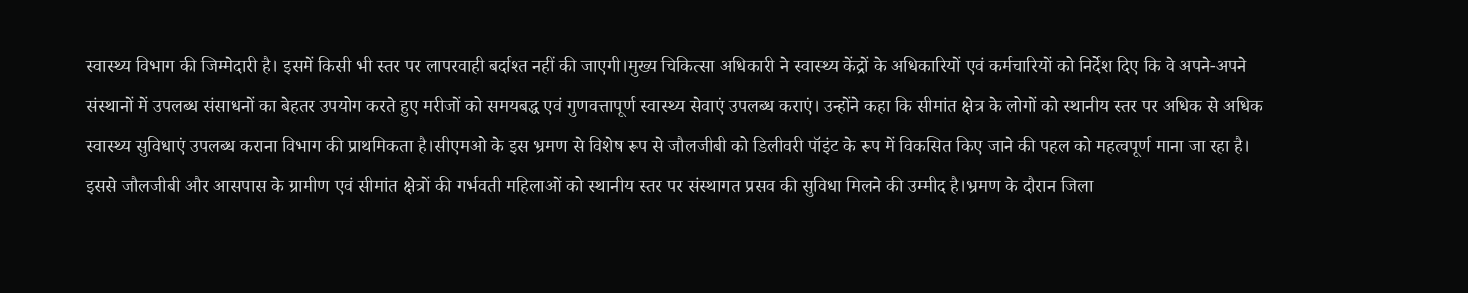स्वास्थ्य विभाग की जिम्मेदारी है। इसमें किसी भी स्तर पर लापरवाही बर्दाश्त नहीं की जाएगी।मुख्य चिकित्सा अधिकारी ने स्वास्थ्य केंद्रों के अधिकारियों एवं कर्मचारियों को निर्देश दिए कि वे अपने-अपने संस्थानों में उपलब्ध संसाधनों का बेहतर उपयोग करते हुए मरीजों को समयबद्ध एवं गुणवत्तापूर्ण स्वास्थ्य सेवाएं उपलब्ध कराएं। उन्होंने कहा कि सीमांत क्षेत्र के लोगों को स्थानीय स्तर पर अधिक से अधिक स्वास्थ्य सुविधाएं उपलब्ध कराना विभाग की प्राथमिकता है।सीएमओ के इस भ्रमण से विशेष रूप से जौलजीबी को डिलीवरी पॉइंट के रूप में विकसित किए जाने की पहल को महत्वपूर्ण माना जा रहा है। इससे जौलजीबी और आसपास के ग्रामीण एवं सीमांत क्षेत्रों की गर्भवती महिलाओं को स्थानीय स्तर पर संस्थागत प्रसव की सुविधा मिलने की उम्मीद है।भ्रमण के दौरान जिला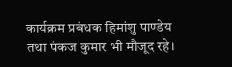कार्यक्रम प्रबंधक हिमांशु पाण्डेय तथा पंकज कुमार भी मौजूद रहे।